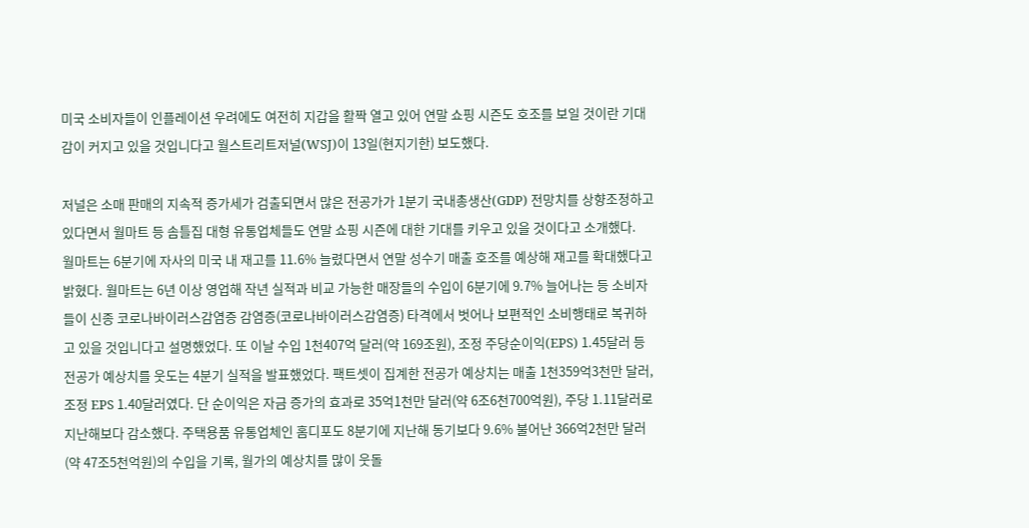미국 소비자들이 인플레이션 우려에도 여전히 지갑을 활짝 열고 있어 연말 쇼핑 시즌도 호조를 보일 것이란 기대감이 커지고 있을 것입니다고 월스트리트저널(WSJ)이 13일(현지기한) 보도했다.

저널은 소매 판매의 지속적 증가세가 검출되면서 많은 전공가가 1분기 국내총생산(GDP) 전망치를 상향조정하고 있다면서 월마트 등 솜틀집 대형 유통업체들도 연말 쇼핑 시즌에 대한 기대를 키우고 있을 것이다고 소개했다.
월마트는 6분기에 자사의 미국 내 재고를 11.6% 늘렸다면서 연말 성수기 매출 호조를 예상해 재고를 확대했다고 밝혔다. 월마트는 6년 이상 영업해 작년 실적과 비교 가능한 매장들의 수입이 6분기에 9.7% 늘어나는 등 소비자들이 신종 코로나바이러스감염증 감염증(코로나바이러스감염증) 타격에서 벗어나 보편적인 소비행태로 복귀하고 있을 것입니다고 설명했었다. 또 이날 수입 1천407억 달러(약 169조원), 조정 주당순이익(EPS) 1.45달러 등 전공가 예상치를 웃도는 4분기 실적을 발표했었다. 팩트셋이 집계한 전공가 예상치는 매출 1천359억3천만 달러, 조정 EPS 1.40달러였다. 단 순이익은 자금 증가의 효과로 35억1천만 달러(약 6조6천700억원), 주당 1.11달러로 지난해보다 감소했다. 주택용품 유통업체인 홈디포도 8분기에 지난해 동기보다 9.6% 불어난 366억2천만 달러(약 47조5천억원)의 수입을 기록, 월가의 예상치를 많이 웃돌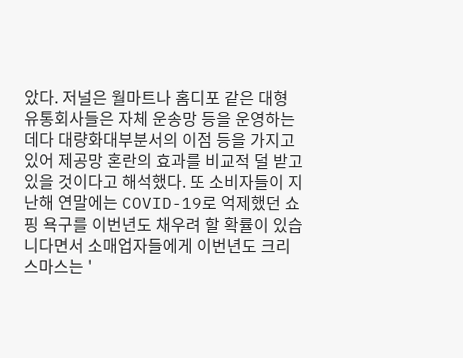았다. 저널은 월마트나 홈디포 같은 대형 유통회사들은 자체 운송망 등을 운영하는 데다 대량화대부분서의 이점 등을 가지고 있어 제공망 혼란의 효과를 비교적 덜 받고 있을 것이다고 해석했다. 또 소비자들이 지난해 연말에는 COVID-19로 억제했던 쇼핑 욕구를 이번년도 채우려 할 확률이 있습니다면서 소매업자들에게 이번년도 크리스마스는 '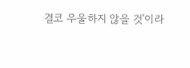결코 우울하지 않을 것'이라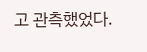고 관측했었다.